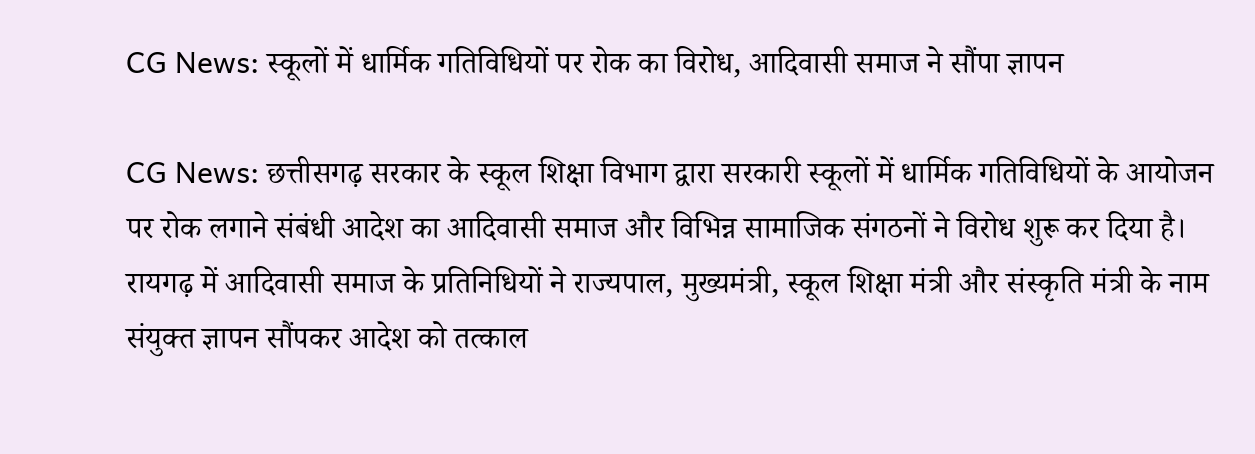CG News: स्कूलों में धार्मिक गतिविधियों पर रोक का विरोध, आदिवासी समाज ने सौंपा ज्ञापन

CG News: छत्तीसगढ़ सरकार के स्कूल शिक्षा विभाग द्वारा सरकारी स्कूलों में धार्मिक गतिविधियों के आयोजन पर रोक लगाने संबंधी आदेश का आदिवासी समाज और विभिन्न सामाजिक संगठनों ने विरोध शुरू कर दिया है। रायगढ़ में आदिवासी समाज के प्रतिनिधियों ने राज्यपाल, मुख्यमंत्री, स्कूल शिक्षा मंत्री और संस्कृति मंत्री के नाम संयुक्त ज्ञापन सौंपकर आदेश को तत्काल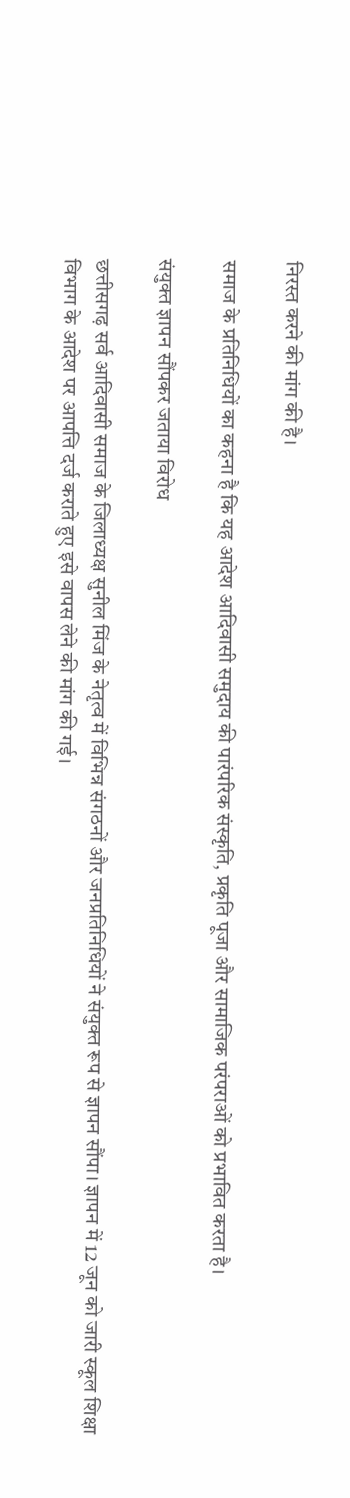निरस्त करने की मांग की है।

समाज के प्रतिनिधियों का कहना है कि यह आदेश आदिवासी समुदाय की पारंपरिक संस्कृति, प्रकृति पूजा और सामाजिक परंपराओं को प्रभावित करता है।

संयुक्त ज्ञापन सौंपकर जताया विरोध

छत्तीसगढ़ सर्व आदिवासी समाज के जिलाध्यक्ष सुनील मिंज के नेतृत्व में विभिन्न संगठनों और जनप्रतिनिधियों ने संयुक्त रूप से ज्ञापन सौंपा। ज्ञापन में 12 जून को जारी स्कूल शिक्षा विभाग के आदेश पर आपत्ति दर्ज कराते हुए इसे वापस लेने की मांग की गई।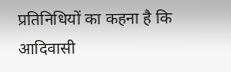प्रतिनिधियों का कहना है कि आदिवासी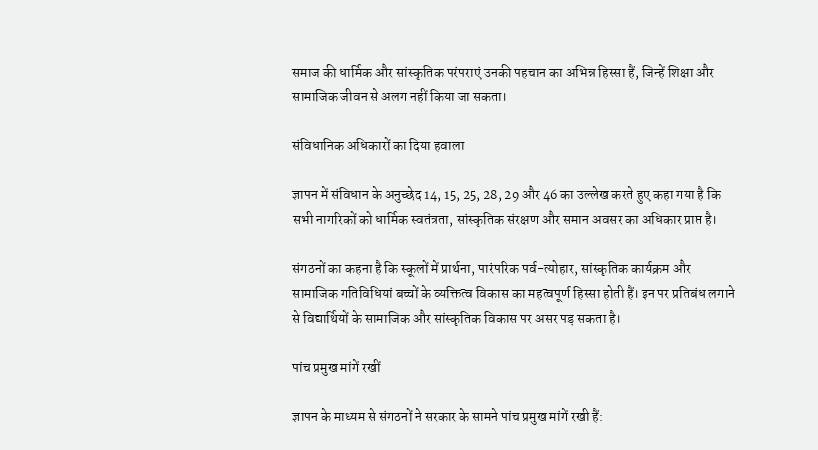समाज की धार्मिक और सांस्कृतिक परंपराएं उनकी पहचान का अभिन्न हिस्सा हैं, जिन्हें शिक्षा और सामाजिक जीवन से अलग नहीं किया जा सकता।

संविधानिक अधिकारों का दिया हवाला

ज्ञापन में संविधान के अनुच्छेद 14, 15, 25, 28, 29 और 46 का उल्लेख करते हुए कहा गया है कि सभी नागरिकों को धार्मिक स्वतंत्रता, सांस्कृतिक संरक्षण और समान अवसर का अधिकार प्राप्त है।

संगठनों का कहना है कि स्कूलों में प्रार्थना, पारंपरिक पर्व-त्योहार, सांस्कृतिक कार्यक्रम और सामाजिक गतिविधियां बच्चों के व्यक्तित्व विकास का महत्वपूर्ण हिस्सा होती हैं। इन पर प्रतिबंध लगाने से विद्यार्थियों के सामाजिक और सांस्कृतिक विकास पर असर पड़ सकता है।

पांच प्रमुख मांगें रखीं

ज्ञापन के माध्यम से संगठनों ने सरकार के सामने पांच प्रमुख मांगें रखी हैं: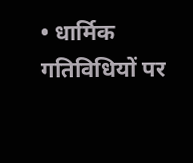• धार्मिक गतिविधियों पर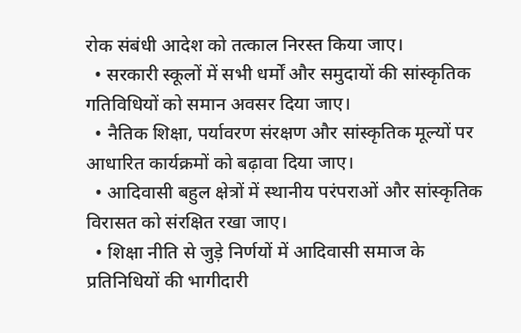रोक संबंधी आदेश को तत्काल निरस्त किया जाए।
  • सरकारी स्कूलों में सभी धर्मों और समुदायों की सांस्कृतिक गतिविधियों को समान अवसर दिया जाए।
  • नैतिक शिक्षा, पर्यावरण संरक्षण और सांस्कृतिक मूल्यों पर आधारित कार्यक्रमों को बढ़ावा दिया जाए।
  • आदिवासी बहुल क्षेत्रों में स्थानीय परंपराओं और सांस्कृतिक विरासत को संरक्षित रखा जाए।
  • शिक्षा नीति से जुड़े निर्णयों में आदिवासी समाज के प्रतिनिधियों की भागीदारी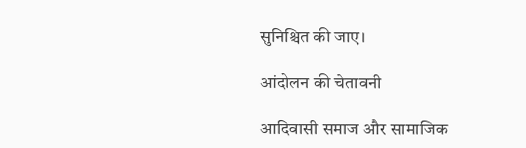सुनिश्चित की जाए।

आंदोलन की चेतावनी

आदिवासी समाज और सामाजिक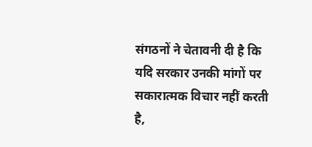संगठनों ने चेतावनी दी है कि यदि सरकार उनकी मांगों पर सकारात्मक विचार नहीं करती है,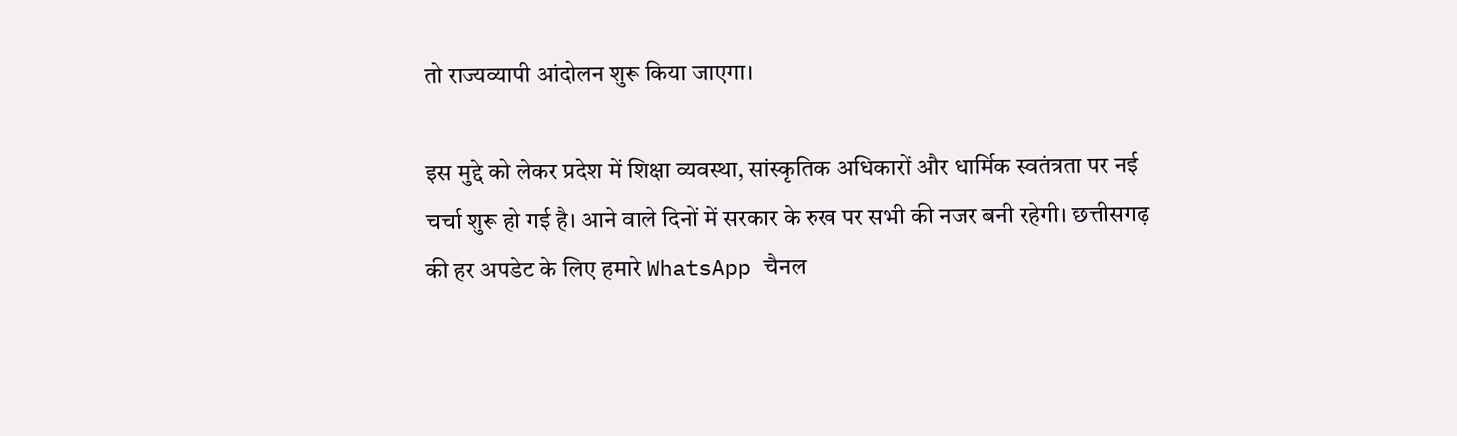तो राज्यव्यापी आंदोलन शुरू किया जाएगा।

इस मुद्दे को लेकर प्रदेश में शिक्षा व्यवस्था, सांस्कृतिक अधिकारों और धार्मिक स्वतंत्रता पर नई चर्चा शुरू हो गई है। आने वाले दिनों में सरकार के रुख पर सभी की नजर बनी रहेगी। छत्तीसगढ़ की हर अपडेट के लिए हमारे WhatsApp चैनल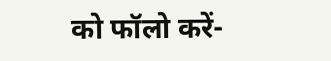को फॉलो करें-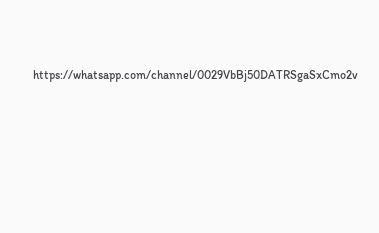https://whatsapp.com/channel/0029VbBj50DATRSgaSxCmo2v